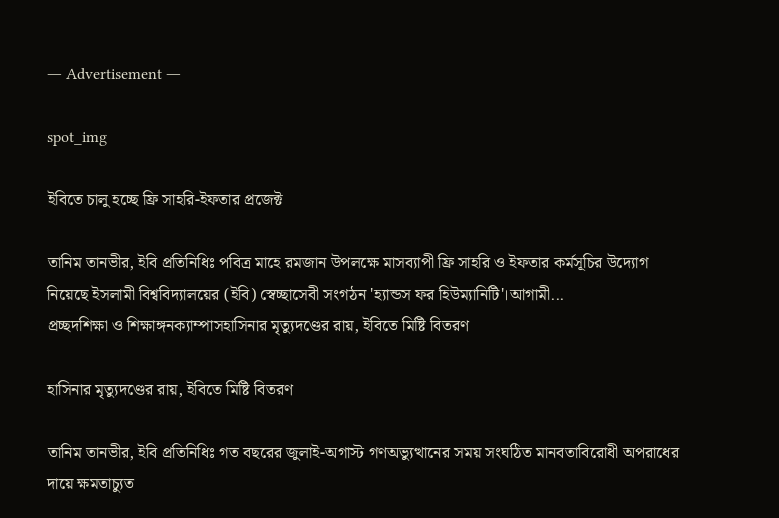― Advertisement ―

spot_img

ইবিতে চালু হচ্ছে ফ্রি সাহরি-ইফতার প্রজেক্ট

তানিম তানভীর, ইবি প্রতিনিধিঃ পবিত্র মাহে রমজান উপলক্ষে মাসব্যাপী ফ্রি সাহরি ও ইফতার কর্মসূচির উদ্যোগ নিয়েছে ইসলামী বিশ্ববিদ্যালয়ের (ইবি) স্বেচ্ছাসেবী সংগঠন 'হ্যান্ডস ফর হিউম্যানিটি'।আগামী...
প্রচ্ছদশিক্ষা ও শিক্ষাঙ্গনক্যাম্পাসহাসিনার মৃত্যুদণ্ডের রায়, ইবিতে মিষ্টি বিতরণ

হাসিনার মৃত্যুদণ্ডের রায়, ইবিতে মিষ্টি বিতরণ

তানিম তানভীর, ইবি প্রতিনিধিঃ গত বছরের জুলাই-অগাস্ট গণঅভ্যুত্থানের সময় সংঘঠিত মানবতাবিরোধী অপরাধের দায়ে ক্ষমতাচ্যুত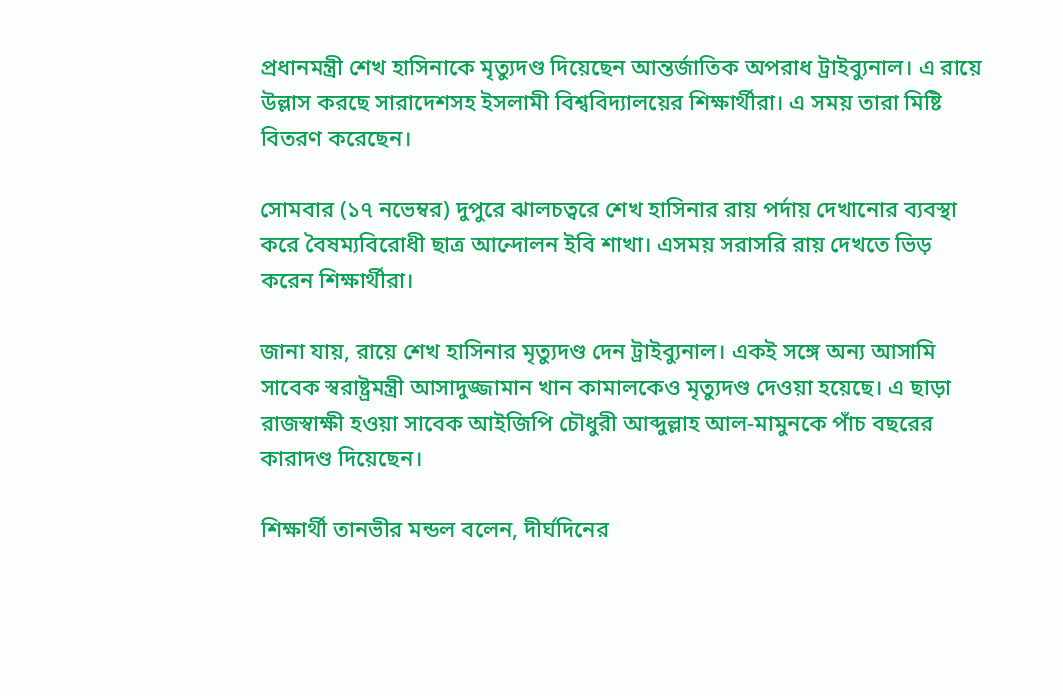প্রধানমন্ত্রী শেখ হাসিনাকে মৃত্যুদণ্ড দিয়েছেন আন্তর্জাতিক অপরাধ ট্রাইব্যুনাল। এ রায়ে উল্লাস করছে সারাদেশসহ ইসলামী বিশ্ববিদ্যালয়ের শিক্ষার্থীরা। এ সময় তারা মিষ্টি বিতরণ করেছেন।

সোমবার (১৭ নভেম্বর) দুপুরে ঝালচত্বরে শেখ হাসিনার রায় পর্দায় দেখানোর ব্যবস্থা করে বৈষম্যবিরোধী ছাত্র আন্দোলন ইবি শাখা। এসময় সরাসরি রায় দেখতে ভিড় করেন শিক্ষার্থীরা।

জানা যায়, রায়ে শেখ হাসিনার মৃত্যুদণ্ড দেন ট্রাইব্যুনাল। একই সঙ্গে অন্য আসামি সাবেক স্বরাষ্ট্রমন্ত্রী আসাদুজ্জামান খান কামালকেও মৃত্যুদণ্ড দেওয়া হয়েছে। এ ছাড়া রাজস্বাক্ষী হওয়া সাবেক আইজিপি চৌধুরী আব্দুল্লাহ আল-মামুনকে পাঁচ বছরের কারাদণ্ড দিয়েছেন।

শিক্ষার্থী তানভীর মন্ডল বলেন, দীর্ঘদিনের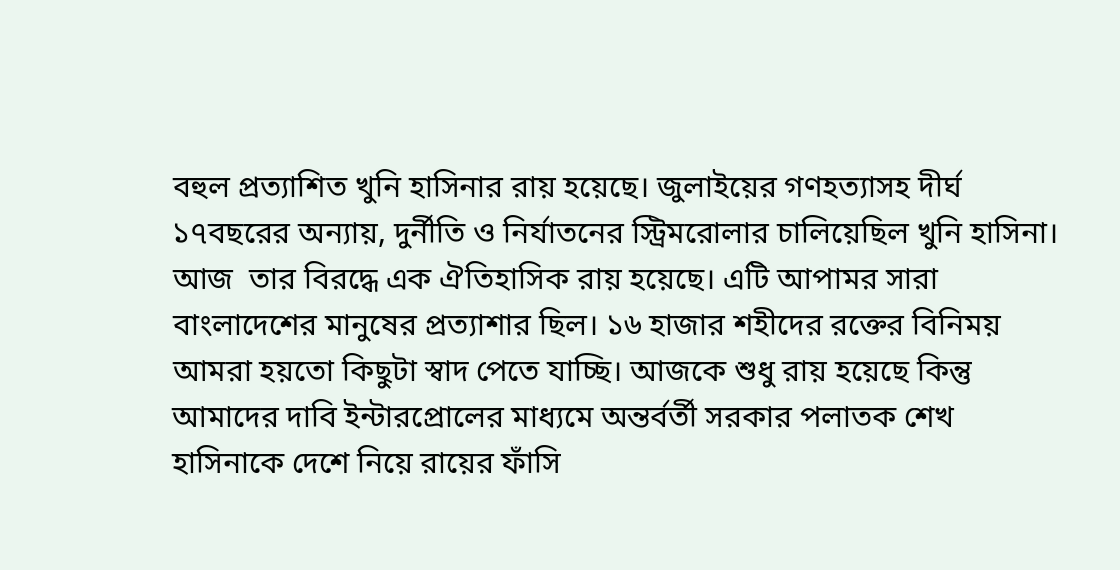বহুল প্রত্যাশিত খুনি হাসিনার রায় হয়েছে। জুলাইয়ের গণহত্যাসহ দীর্ঘ ১৭বছরের অন্যায়, দুর্নীতি ও নির্যাতনের স্ট্রিমরোলার চালিয়েছিল খুনি হাসিনা। আজ  তার বিরদ্ধে এক ঐতিহাসিক রায় হয়েছে। এটি আপামর সারা বাংলাদেশের মানুষের প্রত্যাশার ছিল। ১৬ হাজার শহীদের রক্তের বিনিময় আমরা হয়তো কিছুটা স্বাদ পেতে যাচ্ছি। আজকে শুধু রায় হয়েছে কিন্তু আমাদের দাবি ইন্টারপ্রোলের মাধ্যমে অন্তর্বর্তী সরকার পলাতক শেখ হাসিনাকে দেশে নিয়ে রায়ের ফাঁসি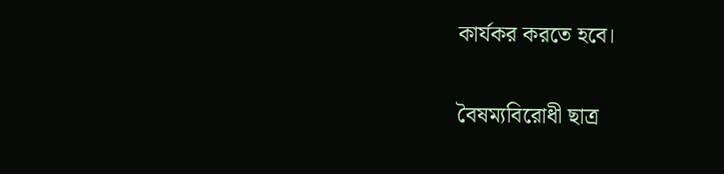কার্যকর করতে হবে।

বৈষম্যবিরোধী ছাত্র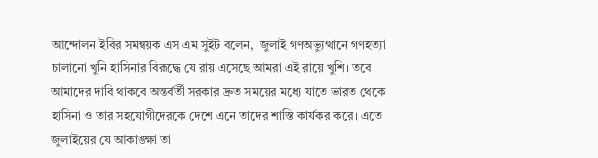আন্দোলন ইবির সমন্বয়ক এস এম সুইট বলেন,  জুলাই গণঅভ্যুত্থানে গণহত্যা চালানো খুনি হাসিনার বিরূদ্ধে যে রায় এসেছে আমরা এই রায়ে খুশি। তবে আমাদের দাবি থাকবে অন্তর্বর্তী সরকার দ্রুত সময়ের মধ্যে যাতে ভারত থেকে হাসিনা ও তার সহযোগীদেরকে দেশে এনে তাদের শাস্তি কার্যকর করে। এতে জুলাইয়ের যে আকাঙ্ক্ষা তা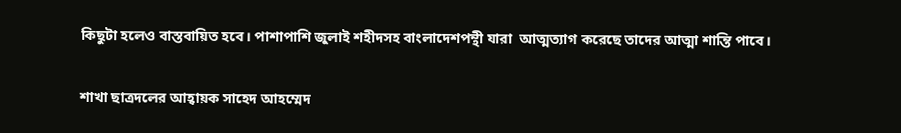কিছুটা হলেও বাস্তবায়িত হবে। পাশাপাশি জুলাই শহীদসহ বাংলাদেশপন্থী যারা  আত্মত্যাগ করেছে তাদের আত্মা শান্তি পাবে।

শাখা ছাত্রদলের আহ্বায়ক সাহেদ আহম্মেদ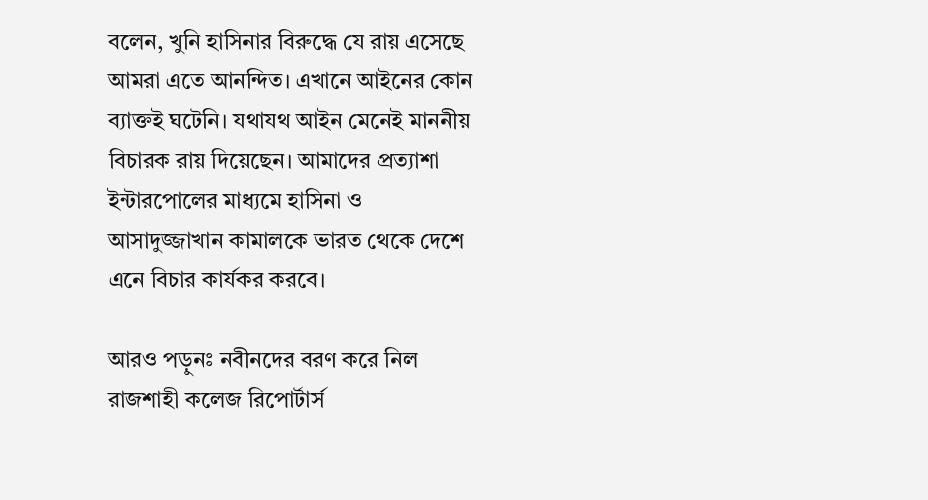বলেন, খুনি হাসিনার বিরুদ্ধে যে রায় এসেছে আমরা এতে আনন্দিত। এখানে আইনের কোন ব্যাক্তই ঘটেনি। যথাযথ আইন মেনেই মাননীয় বিচারক রায় দিয়েছেন। আমাদের প্রত্যাশা ইন্টারপোলের মাধ্যমে হাসিনা ও আসাদুজ্জাখান কামালকে ভারত থেকে দেশে এনে বিচার কার্যকর করবে।

আরও পড়ুনঃ নবীনদের বরণ করে নিল রাজশাহী কলেজ রিপোর্টার্স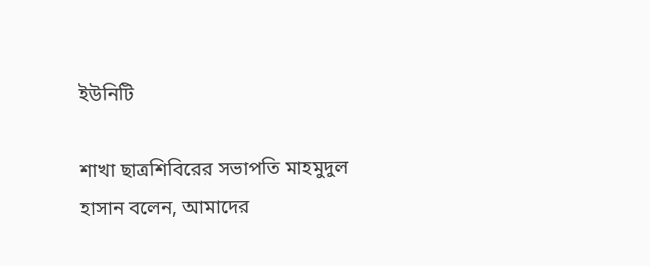ইউনিটি

শাখা ছাত্রশিবিরের সভাপতি মাহমুদুল হাসান বলেন, আমাদের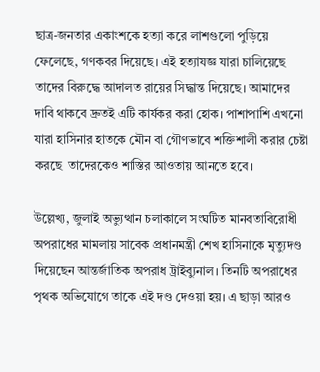ছাত্র-জনতার একাংশকে হত্যা করে লাশগুলো পুড়িয়ে ফেলেছে, গণকবর দিয়েছে। এই হত্যাযজ্ঞ যারা চালিয়েছে তাদের বিরুদ্ধে আদালত রায়ের সিদ্ধান্ত দিয়েছে। আমাদের দাবি থাকবে দ্রুতই এটি কার্যকর করা হোক। পাশাপাশি এখনো যারা হাসিনার হাতকে মৌন বা গৌণভাবে শক্তিশালী করার চেষ্টা করছে  তাদেরকেও শাস্তির আওতায় আনতে হবে।

উল্লেখ্য, জুলাই অভ্যুত্থান চলাকালে সংঘটিত মানবতাবিরোধী অপরাধের মামলায় সাবেক প্রধানমন্ত্রী শেখ হাসিনাকে মৃত্যুদণ্ড দিয়েছেন আন্তর্জাতিক অপরাধ ট্রাইব্যুনাল। তিনটি অপরাধের পৃথক অভিযোগে তাকে এই দণ্ড দেওয়া হয়। এ ছাড়া আরও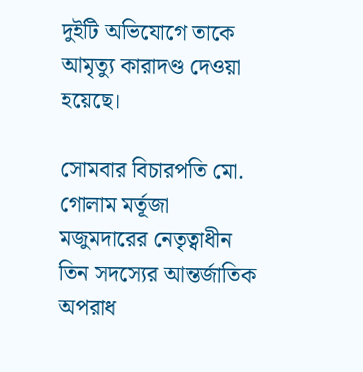দুইটি অভিযোগে তাকে আমৃত্যু কারাদণ্ড দেওয়া হয়েছে।

সোমবার বিচারপতি মো. গোলাম মর্তূজা মজুমদারের নেতৃত্বাধীন তিন সদস্যের আন্তর্জাতিক অপরাধ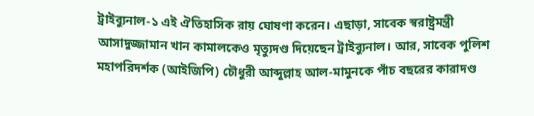ট্রাইব্যুনাল-১ এই ঐতিহাসিক রায় ঘোষণা করেন। এছাড়া, সাবেক স্বরাষ্ট্রমন্ত্রী আসাদুজ্জামান খান কামালকেও মৃত্যুদণ্ড দিয়েছেন ট্রাইব্যুনাল। আর, সাবেক পুলিশ মহাপরিদর্শক (আইজিপি) চৌধুরী আব্দুল্লাহ আল-মামুনকে পাঁচ বছরের কারাদণ্ড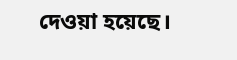দেওয়া হয়েছে।